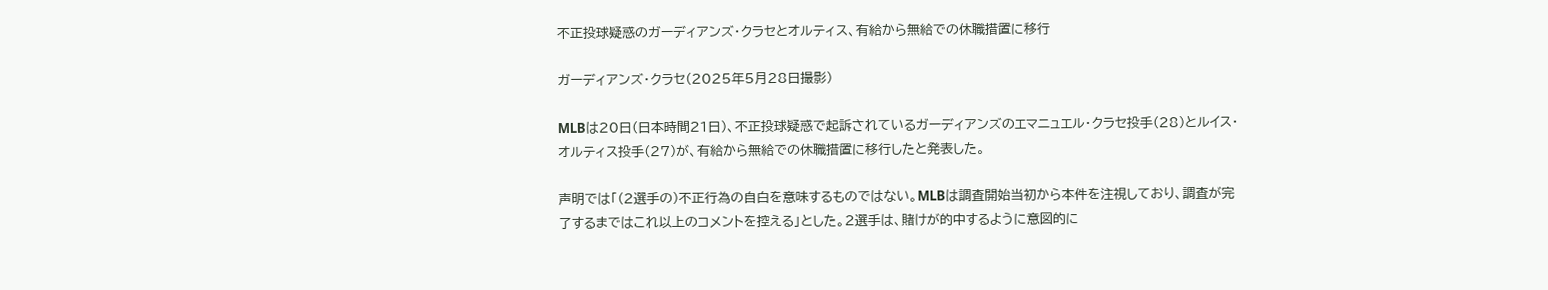不正投球疑惑のガーディアンズ・クラセとオルティス、有給から無給での休職措置に移行

ガーディアンズ・クラセ(2025年5月28日撮影)

MLBは20日(日本時間21日)、不正投球疑惑で起訴されているガーディアンズのエマニュエル・クラセ投手(28)とルイス・オルティス投手(27)が、有給から無給での休職措置に移行したと発表した。

声明では「(2選手の)不正行為の自白を意味するものではない。MLBは調査開始当初から本件を注視しており、調査が完了するまではこれ以上のコメントを控える」とした。2選手は、賭けが的中するように意図的に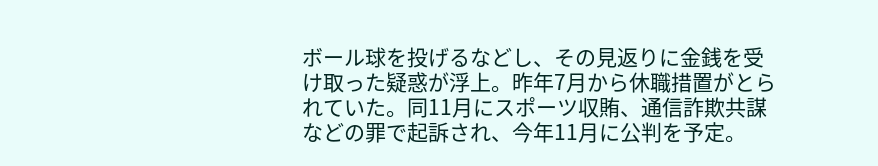ボール球を投げるなどし、その見返りに金銭を受け取った疑惑が浮上。昨年7月から休職措置がとられていた。同11月にスポーツ収賄、通信詐欺共謀などの罪で起訴され、今年11月に公判を予定。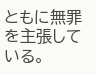ともに無罪を主張している。